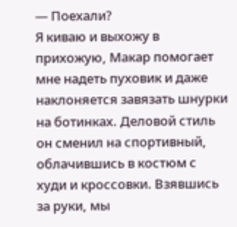— Поехали?
Я киваю и выхожу в прихожую, Макар помогает мне надеть пуховик и даже наклоняется завязать шнурки на ботинках. Деловой стиль он сменил на спортивный, облачившись в костюм с худи и кроссовки. Взявшись за руки, мы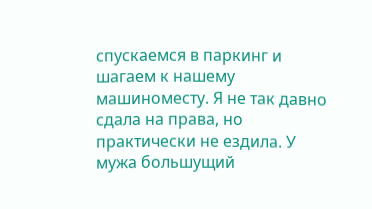спускаемся в паркинг и шагаем к нашему машиноместу. Я не так давно сдала на права, но практически не ездила. У мужа большущий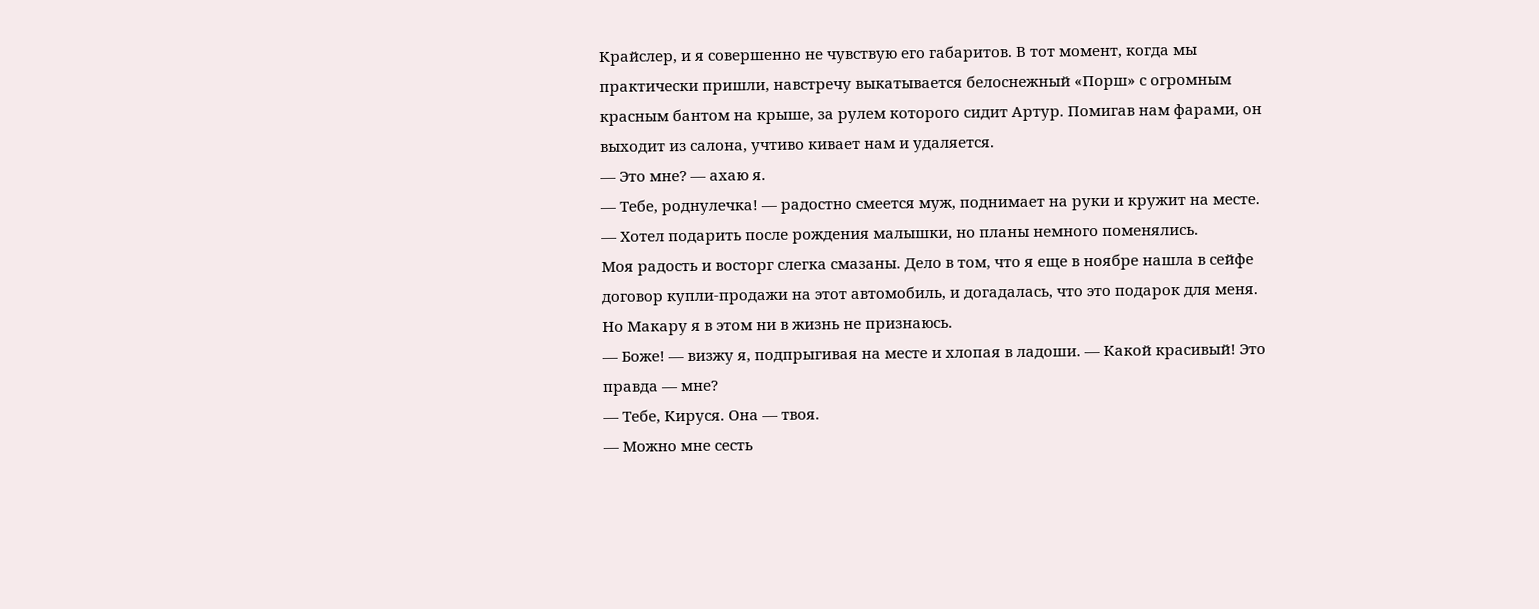Крайслер, и я совершенно не чувствую его габаритов. В тот момент, когда мы практически пришли, навстречу выкатывается белоснежный «Порш» с огромным красным бантом на крыше, за рулем которого сидит Артур. Помигав нам фарами, он выходит из салона, учтиво кивает нам и удаляется.
— Это мне? — ахаю я.
— Тебе, роднулечка! — радостно смеется муж, поднимает на руки и кружит на месте. — Хотел подарить после рождения малышки, но планы немного поменялись.
Моя радость и восторг слегка смазаны. Дело в том, что я еще в ноябре нашла в сейфе договор купли-продажи на этот автомобиль, и догадалась, что это подарок для меня. Но Макару я в этом ни в жизнь не признаюсь.
— Боже! — визжу я, подпрыгивая на месте и хлопая в ладоши. — Какой красивый! Это правда — мне?
— Тебе, Кируся. Она — твоя.
— Можно мне сесть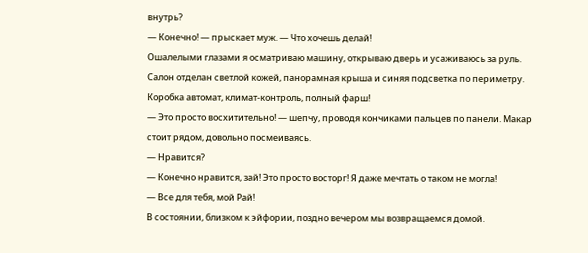внутрь?
— Конечно! — прыскает муж. — Что хочешь делай!
Ошалелыми глазами я осматриваю машину, открываю дверь и усаживаюсь за руль. Салон отделан светлой кожей, панорамная крыша и синяя подсветка по периметру. Коробка автомат, климат-контроль, полный фарш!
— Это просто восхитительно! — шепчу, проводя кончиками пальцев по панели. Макар стоит рядом, довольно посмеиваясь.
— Нравится?
— Конечно нравится, зай! Это просто восторг! Я даже мечтать о таком не могла!
— Все для тебя, мой Рай!
В состоянии, близком к эйфории, поздно вечером мы возвращаемся домой.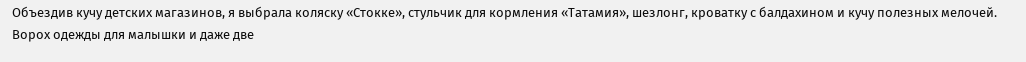Объездив кучу детских магазинов, я выбрала коляску «Стокке», стульчик для кормления «Татамия», шезлонг, кроватку с балдахином и кучу полезных мелочей. Ворох одежды для малышки и даже две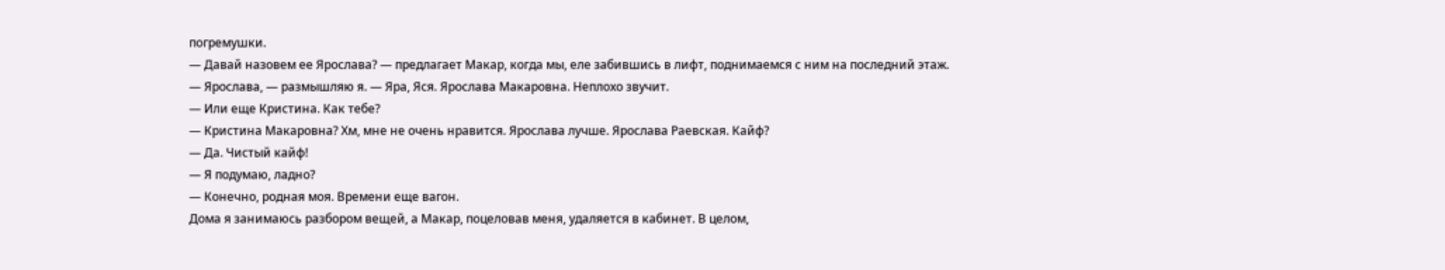погремушки.
— Давай назовем ее Ярослава? — предлагает Макар, когда мы, еле забившись в лифт, поднимаемся с ним на последний этаж.
— Ярослава, — размышляю я. — Яра, Яся. Ярослава Макаровна. Неплохо звучит.
— Или еще Кристина. Как тебе?
— Кристина Макаровна? Хм, мне не очень нравится. Ярослава лучше. Ярослава Раевская. Кайф?
— Да. Чистый кайф!
— Я подумаю, ладно?
— Конечно, родная моя. Времени еще вагон.
Дома я занимаюсь разбором вещей, а Макар, поцеловав меня, удаляется в кабинет. В целом,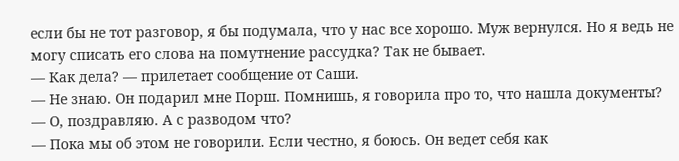если бы не тот разговор, я бы подумала, что у нас все хорошо. Муж вернулся. Но я ведь не могу списать его слова на помутнение рассудка? Так не бывает.
— Как дела? — прилетает сообщение от Саши.
— Не знаю. Он подарил мне Порш. Помнишь, я говорила про то, что нашла документы?
— О, поздравляю. А с разводом что?
— Пока мы об этом не говорили. Если честно, я боюсь. Он ведет себя как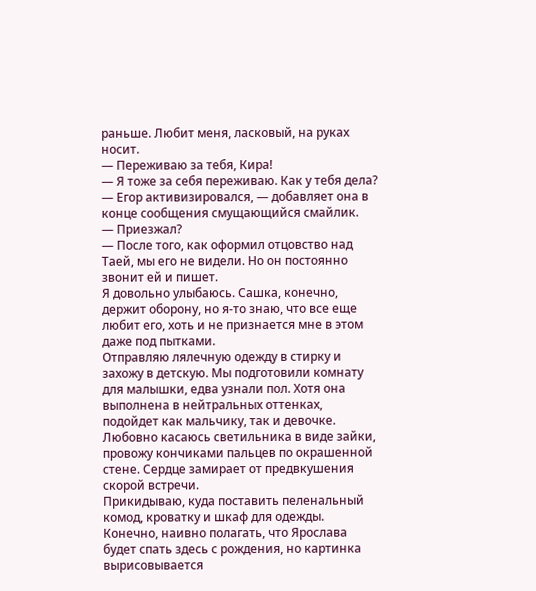раньше. Любит меня, ласковый, на руках носит.
— Переживаю за тебя, Кира!
— Я тоже за себя переживаю. Как у тебя дела?
— Егор активизировался, — добавляет она в конце сообщения смущающийся смайлик.
— Приезжал?
— После того, как оформил отцовство над Таей, мы его не видели. Но он постоянно звонит ей и пишет.
Я довольно улыбаюсь. Сашка, конечно, держит оборону, но я-то знаю, что все еще любит его, хоть и не признается мне в этом даже под пытками.
Отправляю лялечную одежду в стирку и захожу в детскую. Мы подготовили комнату для малышки, едва узнали пол. Хотя она выполнена в нейтральных оттенках, подойдет как мальчику, так и девочке. Любовно касаюсь светильника в виде зайки, провожу кончиками пальцев по окрашенной стене. Сердце замирает от предвкушения скорой встречи.
Прикидываю, куда поставить пеленальный комод, кроватку и шкаф для одежды. Конечно, наивно полагать, что Ярослава будет спать здесь с рождения, но картинка вырисовывается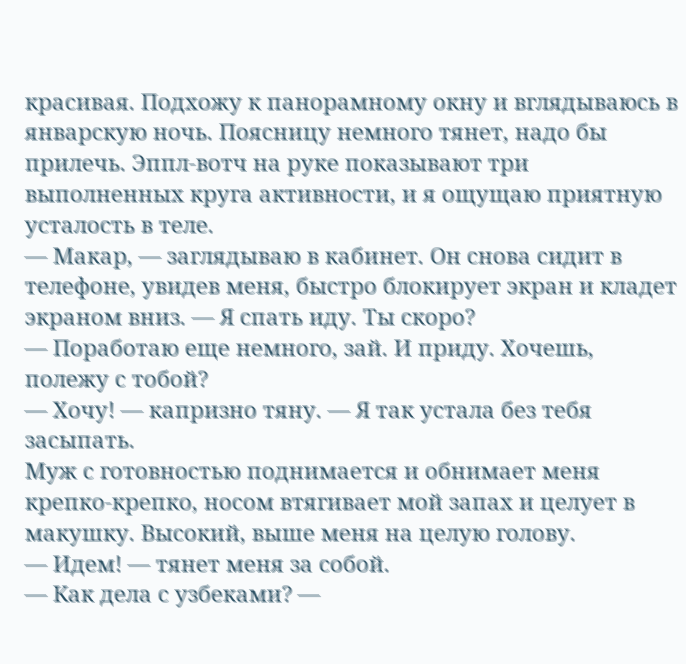красивая. Подхожу к панорамному окну и вглядываюсь в январскую ночь. Поясницу немного тянет, надо бы прилечь. Эппл-вотч на руке показывают три выполненных круга активности, и я ощущаю приятную усталость в теле.
— Макар, — заглядываю в кабинет. Он снова сидит в телефоне, увидев меня, быстро блокирует экран и кладет экраном вниз. — Я спать иду. Ты скоро?
— Поработаю еще немного, зай. И приду. Хочешь, полежу с тобой?
— Хочу! — капризно тяну. — Я так устала без тебя засыпать.
Муж с готовностью поднимается и обнимает меня крепко-крепко, носом втягивает мой запах и целует в макушку. Высокий, выше меня на целую голову.
— Идем! — тянет меня за собой.
— Как дела с узбеками? —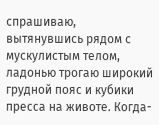спрашиваю, вытянувшись рядом с мускулистым телом, ладонью трогаю широкий грудной пояс и кубики пресса на животе. Когда-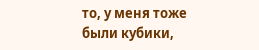то, у меня тоже были кубики,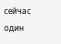сейчас один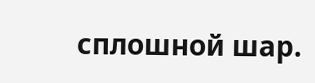сплошной шар.